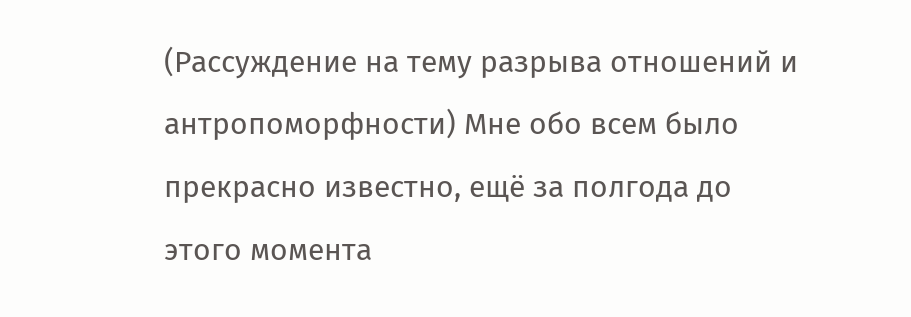(Рассуждение на тему разрыва отношений и антропоморфности) Мне обо всем было прекрасно известно, ещё за полгода до этого момента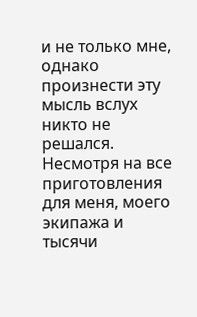и не только мне, однако произнести эту мысль вслух никто не решался. Несмотря на все приготовления для меня, моего экипажа и тысячи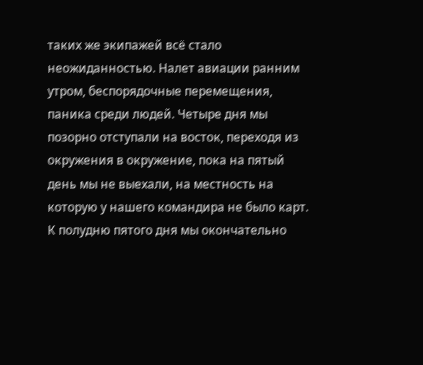таких же экипажей всё стало неожиданностью. Налет авиации ранним утром, беспорядочные перемещения, паника среди людей. Четыре дня мы позорно отступали на восток, переходя из окружения в окружение, пока на пятый день мы не выехали, на местность на которую у нашего командира не было карт. К полудню пятого дня мы окончательно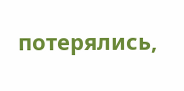потерялись,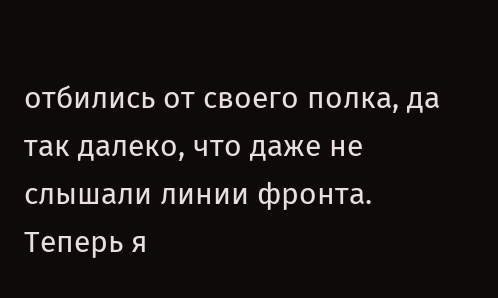отбились от своего полка, да так далеко, что даже не слышали линии фронта. Теперь я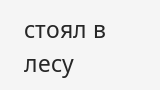стоял в лесу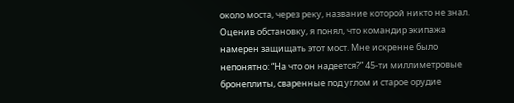около моста, через реку, название которой никто не знал. Оценив обстановку, я понял, что командир экипажа намерен защищать этот мост. Мне искренне было непонятно: “На что он надеется?” 45-ти миллиметровые бронеплиты, сваренные под углом и старое орудие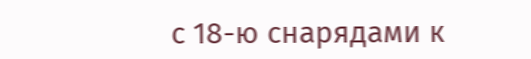с 18-ю снарядами к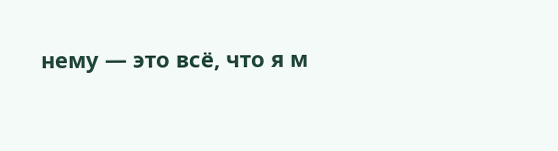нему — это всё, что я м